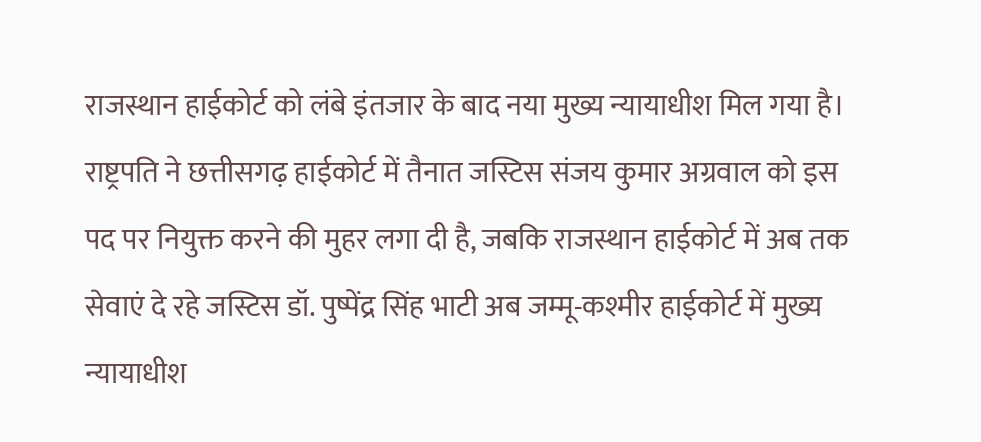राजस्थान हाईकोर्ट को लंबे इंतजार के बाद नया मुख्य न्यायाधीश मिल गया है। राष्ट्रपति ने छत्तीसगढ़ हाईकोर्ट में तैनात जस्टिस संजय कुमार अग्रवाल को इस पद पर नियुक्त करने की मुहर लगा दी है, जबकि राजस्थान हाईकोर्ट में अब तक सेवाएं दे रहे जस्टिस डॉ. पुष्पेंद्र सिंह भाटी अब जम्मू-कश्मीर हाईकोर्ट में मुख्य न्यायाधीश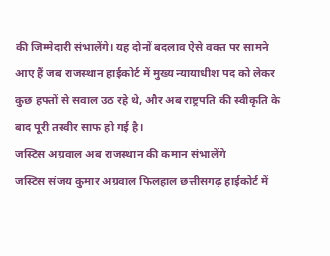की जिम्मेदारी संभालेंगे। यह दोनों बदलाव ऐसे वक्त पर सामने आए हैं जब राजस्थान हाईकोर्ट में मुख्य न्यायाधीश पद को लेकर कुछ हफ्तों से सवाल उठ रहे थे, और अब राष्ट्रपति की स्वीकृति के बाद पूरी तस्वीर साफ हो गई है।
जस्टिस अग्रवाल अब राजस्थान की कमान संभालेंगे
जस्टिस संजय कुमार अग्रवाल फिलहाल छत्तीसगढ़ हाईकोर्ट में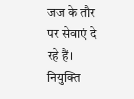जज के तौर पर सेवाएं दे रहे हैं। नियुक्ति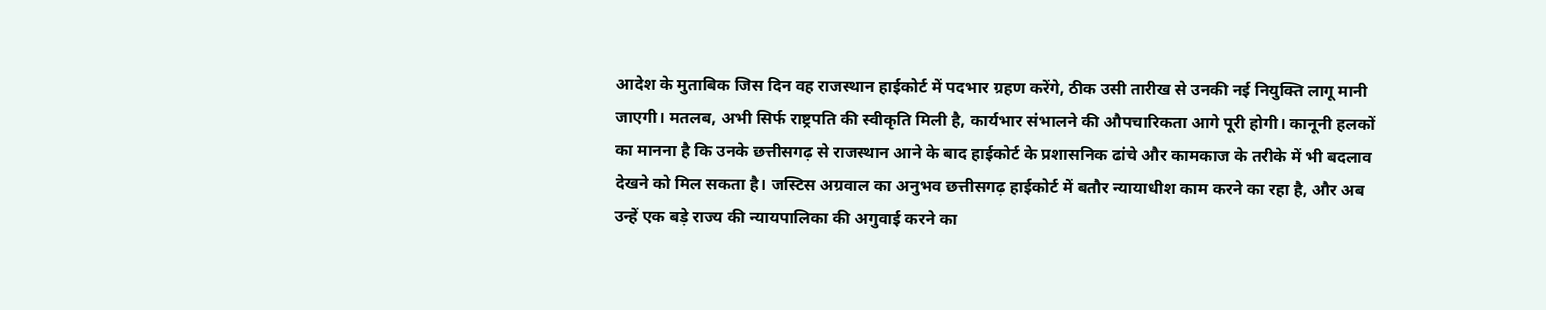आदेश के मुताबिक जिस दिन वह राजस्थान हाईकोर्ट में पदभार ग्रहण करेंगे, ठीक उसी तारीख से उनकी नई नियुक्ति लागू मानी जाएगी। मतलब, अभी सिर्फ राष्ट्रपति की स्वीकृति मिली है, कार्यभार संभालने की औपचारिकता आगे पूरी होगी। कानूनी हलकों का मानना है कि उनके छत्तीसगढ़ से राजस्थान आने के बाद हाईकोर्ट के प्रशासनिक ढांचे और कामकाज के तरीके में भी बदलाव देखने को मिल सकता है। जस्टिस अग्रवाल का अनुभव छत्तीसगढ़ हाईकोर्ट में बतौर न्यायाधीश काम करने का रहा है, और अब उन्हें एक बड़े राज्य की न्यायपालिका की अगुवाई करने का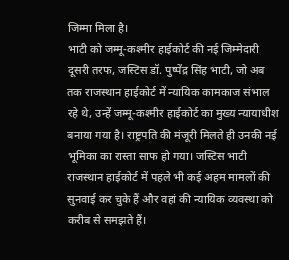जिम्मा मिला है।
भाटी को जम्मू-कश्मीर हाईकोर्ट की नई जिम्मेदारी
दूसरी तरफ, जस्टिस डॉ. पुष्पेंद्र सिंह भाटी, जो अब तक राजस्थान हाईकोर्ट में न्यायिक कामकाज संभाल रहे थे, उन्हें जम्मू-कश्मीर हाईकोर्ट का मुख्य न्यायाधीश बनाया गया है। राष्ट्रपति की मंजूरी मिलते ही उनकी नई भूमिका का रास्ता साफ हो गया। जस्टिस भाटी राजस्थान हाईकोर्ट में पहले भी कई अहम मामलों की सुनवाई कर चुके हैं और वहां की न्यायिक व्यवस्था को करीब से समझते हैं।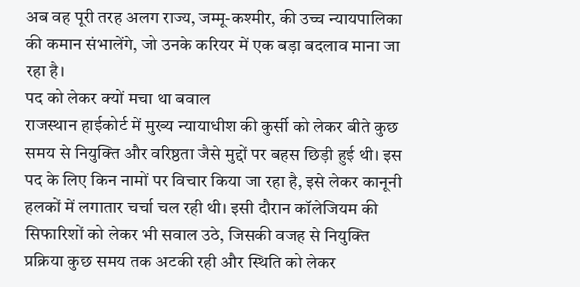अब वह पूरी तरह अलग राज्य, जम्मू-कश्मीर, की उच्च न्यायपालिका की कमान संभालेंगे, जो उनके करियर में एक बड़ा बदलाव माना जा रहा है।
पद को लेकर क्यों मचा था बवाल
राजस्थान हाईकोर्ट में मुख्य न्यायाधीश की कुर्सी को लेकर बीते कुछ समय से नियुक्ति और वरिष्ठता जैसे मुद्दों पर बहस छिड़ी हुई थी। इस पद के लिए किन नामों पर विचार किया जा रहा है, इसे लेकर कानूनी हलकों में लगातार चर्चा चल रही थी। इसी दौरान कॉलेजियम की सिफारिशों को लेकर भी सवाल उठे, जिसकी वजह से नियुक्ति प्रक्रिया कुछ समय तक अटकी रही और स्थिति को लेकर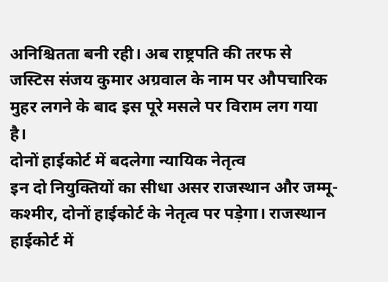अनिश्चितता बनी रही। अब राष्ट्रपति की तरफ से जस्टिस संजय कुमार अग्रवाल के नाम पर औपचारिक मुहर लगने के बाद इस पूरे मसले पर विराम लग गया है।
दोनों हाईकोर्ट में बदलेगा न्यायिक नेतृत्व
इन दो नियुक्तियों का सीधा असर राजस्थान और जम्मू-कश्मीर, दोनों हाईकोर्ट के नेतृत्व पर पड़ेगा। राजस्थान हाईकोर्ट में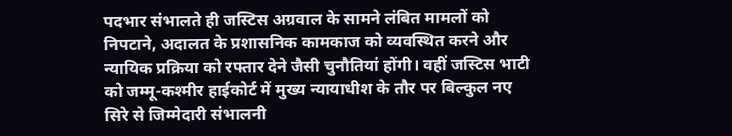पदभार संभालते ही जस्टिस अग्रवाल के सामने लंबित मामलों को निपटाने, अदालत के प्रशासनिक कामकाज को व्यवस्थित करने और न्यायिक प्रक्रिया को रफ्तार देने जैसी चुनौतियां होंगी। वहीं जस्टिस भाटी को जम्मू-कश्मीर हाईकोर्ट में मुख्य न्यायाधीश के तौर पर बिल्कुल नए सिरे से जिम्मेदारी संभालनी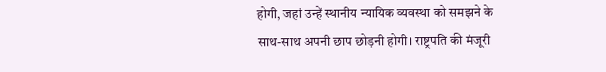होगी, जहां उन्हें स्थानीय न्यायिक व्यवस्था को समझने के साथ-साथ अपनी छाप छोड़नी होगी। राष्ट्रपति की मंजूरी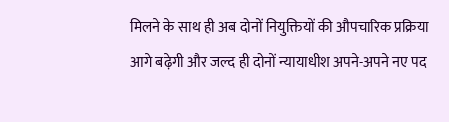मिलने के साथ ही अब दोनों नियुक्तियों की औपचारिक प्रक्रिया आगे बढ़ेगी और जल्द ही दोनों न्यायाधीश अपने-अपने नए पद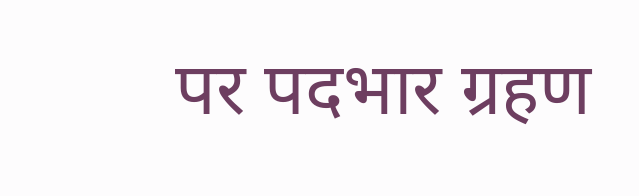पर पदभार ग्रहण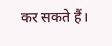कर सकते हैं।